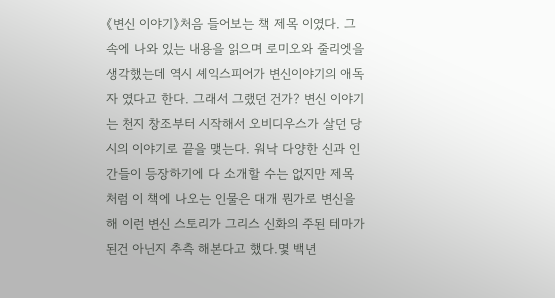《변신 이야기》처음 들어보는 책 제목 이였다. 그 속에 나와 있는 내용을 읽으며 로미오와 줄리엣을 생각했는데 역시 셰익스피어가 변신이야기의 애독자 였다고 한다. 그래서 그랬던 건가? 변신 이야기는 천지 창조부터 시작해서 오비디우스가 살던 당시의 이야기로 끝을 맺는다. 워낙 다양한 신과 인간들이 등장하기에 다 소개할 수는 없지만 제목 처럼 이 책에 나오는 인물은 대개 뭔가로 변신을 해 이런 변신 스토리가 그리스 신화의 주된 테마가 된건 아닌지 추측 해본다고 했다.몇 백년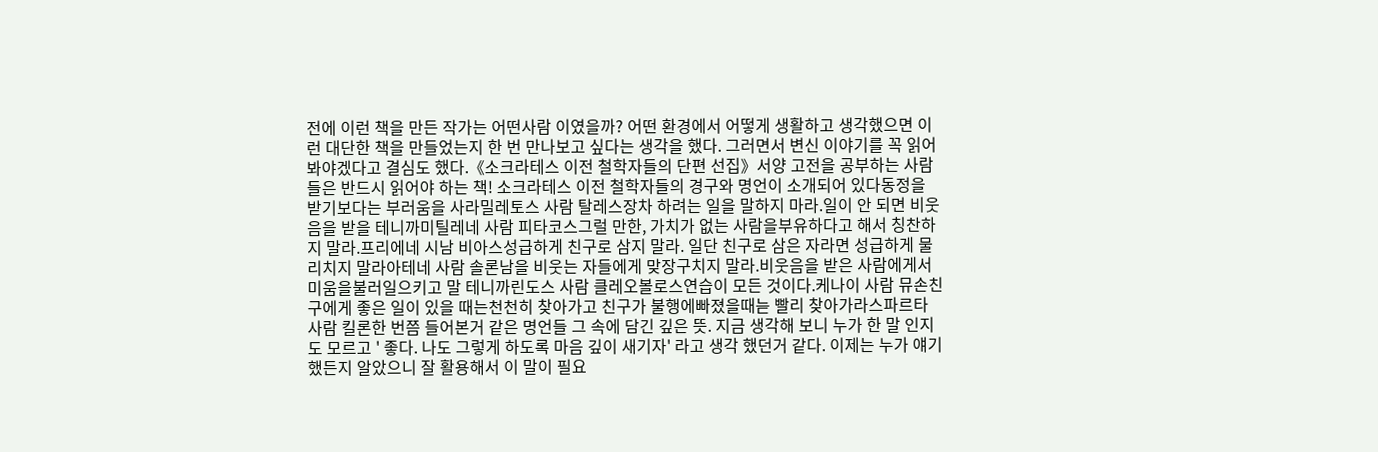전에 이런 책을 만든 작가는 어떤사람 이였을까? 어떤 환경에서 어떻게 생활하고 생각했으면 이런 대단한 책을 만들었는지 한 번 만나보고 싶다는 생각을 했다. 그러면서 변신 이야기를 꼭 읽어 봐야겠다고 결심도 했다.《소크라테스 이전 철학자들의 단편 선집》서양 고전을 공부하는 사람들은 반드시 읽어야 하는 책! 소크라테스 이전 철학자들의 경구와 명언이 소개되어 있다동정을 받기보다는 부러움을 사라밀레토스 사람 탈레스장차 하려는 일을 말하지 마라.일이 안 되면 비웃음을 받을 테니까미틸레네 사람 피타코스그럴 만한, 가치가 없는 사람을부유하다고 해서 칭찬하지 말라.프리에네 시남 비아스성급하게 친구로 삼지 말라. 일단 친구로 삼은 자라면 성급하게 물리치지 말라아테네 사람 솔론남을 비웃는 자들에게 맞장구치지 말라.비웃음을 받은 사람에게서 미움을불러일으키고 말 테니까린도스 사람 클레오볼로스연습이 모든 것이다.케나이 사람 뮤손친구에게 좋은 일이 있을 때는천천히 찾아가고 친구가 불행에빠졌을때늗 빨리 찾아가라스파르타 사람 킬론한 번쯤 들어본거 같은 명언들 그 속에 담긴 깊은 뜻. 지금 생각해 보니 누가 한 말 인지도 모르고 ' 좋다. 나도 그렇게 하도록 마음 깊이 새기자' 라고 생각 했던거 같다. 이제는 누가 얘기 했든지 알았으니 잘 활용해서 이 말이 필요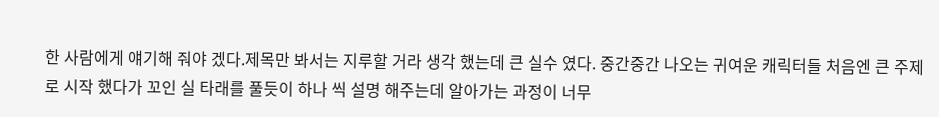한 사람에게 얘기해 줘야 겠다.제목만 봐서는 지루할 거라 생각 했는데 큰 실수 였다. 중간중간 나오는 귀여운 캐릭터들 처음엔 큰 주제로 시작 했다가 꼬인 실 타래를 풀듯이 하나 씩 설명 해주는데 알아가는 과정이 너무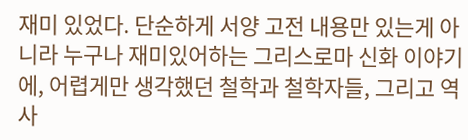재미 있었다. 단순하게 서양 고전 내용만 있는게 아니라 누구나 재미있어하는 그리스로마 신화 이야기에, 어렵게만 생각했던 철학과 철학자들, 그리고 역사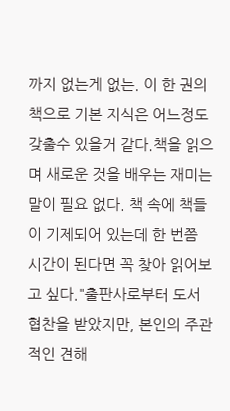까지 없는게 없는. 이 한 권의 책으로 기본 지식은 어느정도 갖출수 있을거 같다.책을 읽으며 새로운 것을 배우는 재미는 말이 필요 없다. 책 속에 책들이 기제되어 있는데 한 번쯤 시간이 된다면 꼭 찾아 읽어보고 싶다."출판사로부터 도서 협찬을 받았지만, 본인의 주관적인 견해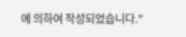에 의하여 작성되었습니다."